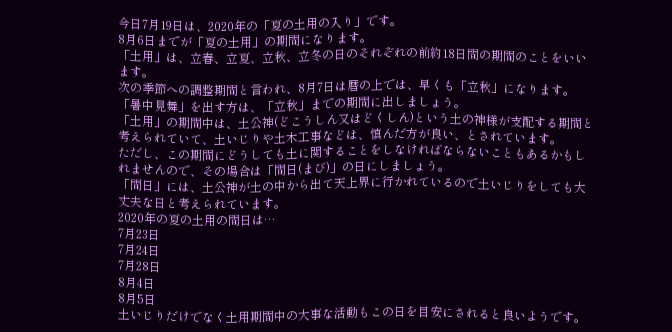今日7月19日は、2020年の「夏の土用の入り」です。
8月6日までが「夏の土用」の期間になります。
「土用」は、立春、立夏、立秋、立冬の日のそれぞれの前約18日間の期間のことをいいます。
次の季節への調整期間と言われ、8月7日は暦の上では、早くも「立秋」になります。
「暑中見舞」を出す方は、「立秋」までの期間に出しましょう。
「土用」の期間中は、土公神(どこうしん又はどくしん)という土の神様が支配する期間と考えられていて、土いじりや土木工事などは、慎んだ方が良い、とされています。
ただし、この期間にどうしても土に関することをしなければならないこともあるかもしれませんので、その場合は「間日(まび)」の日にしましょう。
「間日」には、土公神が土の中から出て天上界に行かれているので土いじりをしても大丈夫な日と考えられています。
2020年の夏の土用の間日は…
7月23日
7月24日
7月28日
8月4日
8月5日
土いじりだけでなく土用期間中の大事な活動もこの日を目安にされると良いようです。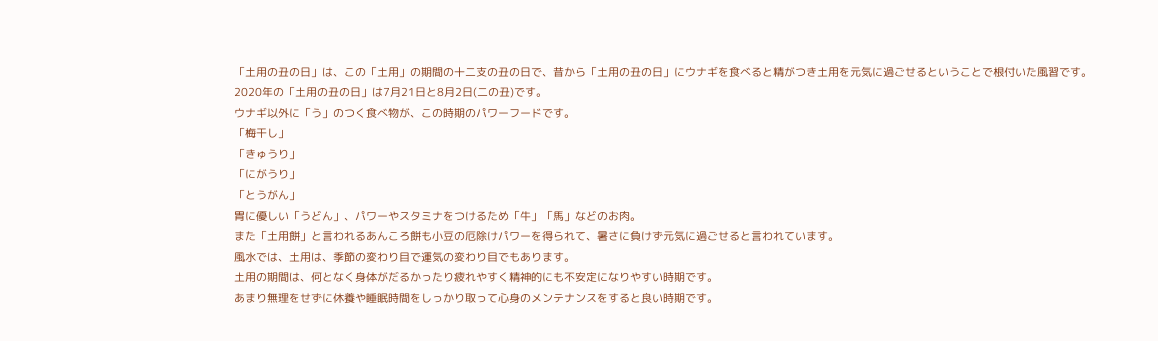「土用の丑の日」は、この「土用」の期間の十二支の丑の日で、昔から「土用の丑の日」にウナギを食べると精がつき土用を元気に過ごせるということで根付いた風習です。
2020年の「土用の丑の日」は7月21日と8月2日(二の丑)です。
ウナギ以外に「う」のつく食べ物が、この時期のパワーフードです。
「梅干し」
「きゅうり」
「にがうり」
「とうがん」
胃に優しい「うどん」、パワーやスタミナをつけるため「牛」「馬」などのお肉。
また「土用餅」と言われるあんころ餅も小豆の厄除けパワーを得られて、暑さに負けず元気に過ごせると言われています。
風水では、土用は、季節の変わり目で運気の変わり目でもあります。
土用の期間は、何となく身体がだるかったり疲れやすく精神的にも不安定になりやすい時期です。
あまり無理をせずに休養や睡眠時間をしっかり取って心身のメンテナンスをすると良い時期です。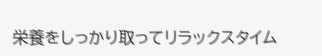栄養をしっかり取ってリラックスタイム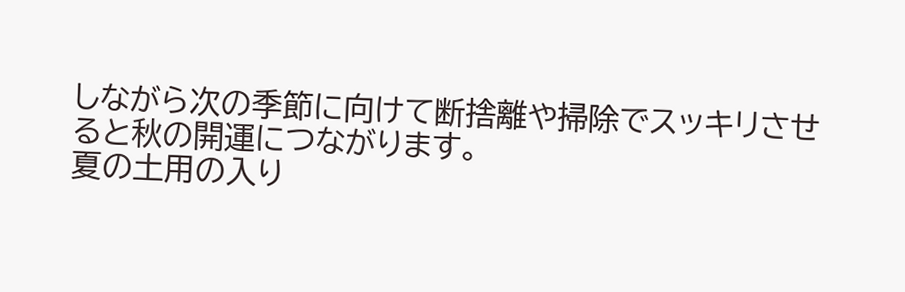しながら次の季節に向けて断捨離や掃除でスッキリさせると秋の開運につながります。
夏の土用の入り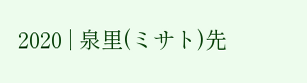2020 | 泉里(ミサト)先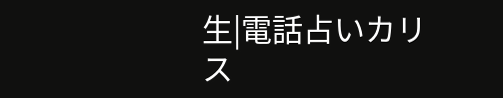生|電話占いカリス